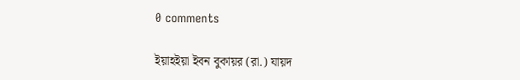0 comments

ইয়াহইয়া ইবন বুকায়র (রা.) যায়দ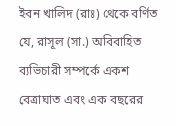ইবন খালিদ (রাঃ) থেকে বর্ণিত যে, রাসূল (সা.) অবিবাহিত ব্যভিচারী সম্পর্কে একশ বেত্রাঘাত এবং এক বছরের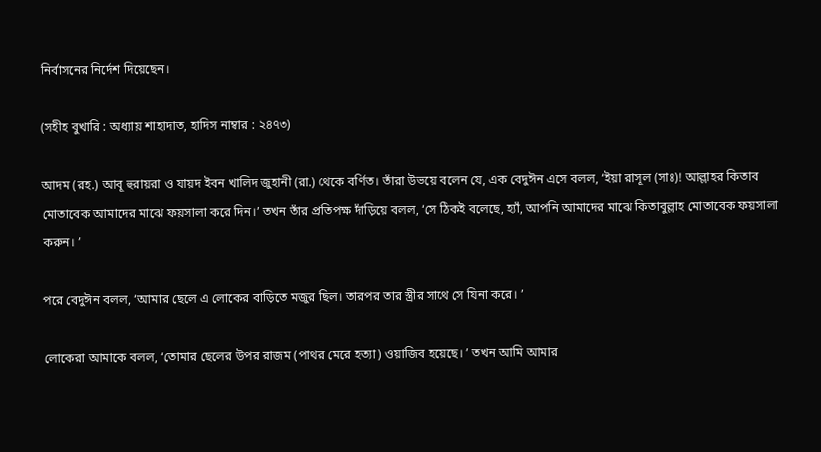নির্বাসনের নির্দেশ দিয়েছেন।

(সহীহ বুখারি : অধ্যায় শাহাদাত, হাদিস নাম্বার : ২৪৭৩)

আদম (রহ.) আবূ হুরায়রা ও যায়দ ইবন খালিদ জুহানী (রা.) থেকে বর্ণিত। তাঁরা উভয়ে বলেন যে, এক বেদুঈন এসে বলল, ‘ইয়া রাসূল (সাঃ)! আল্লাহর কিতাব মোতাবেক আমাদের মাঝে ফয়সালা করে দিন।’ তখন তাঁর প্রতিপক্ষ দাঁড়িয়ে বলল, ‘সে ঠিকই বলেছে, হ্যাঁ, আপনি আমাদের মাঝে কিতাবুল্লাহ মোতাবেক ফয়সালা করুন। ’

পরে বেদুঈন বলল, ‘আমার ছেলে এ লোকের বাড়িতে মজুর ছিল। তারপর তার স্ত্রীর সাথে সে যিনা করে। ’

লোকেরা আমাকে বলল, ‘তোমার ছেলের উপর রাজম (পাথর মেরে হত্যা) ওয়াজিব হয়েছে। ’ তখন আমি আমার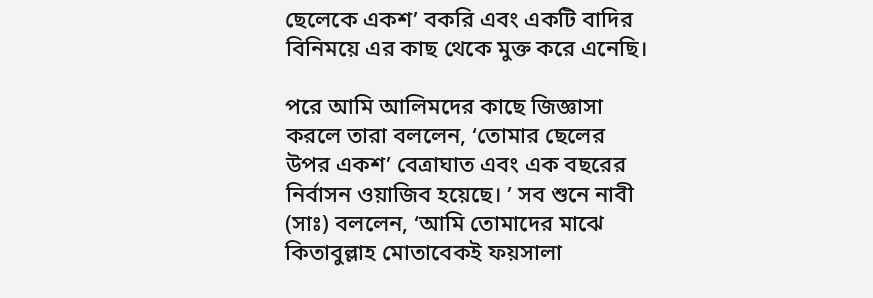ছেলেকে একশ’ বকরি এবং একটি বাদির বিনিময়ে এর কাছ থেকে মুক্ত করে এনেছি।

পরে আমি আলিমদের কাছে জিজ্ঞাসা করলে তারা বললেন, ‘তোমার ছেলের উপর একশ’ বেত্রাঘাত এবং এক বছরের নির্বাসন ওয়াজিব হয়েছে। ’ সব শুনে নাবী (সাঃ) বললেন, ‘আমি তোমাদের মাঝে কিতাবুল্লাহ মোতাবেকই ফয়সালা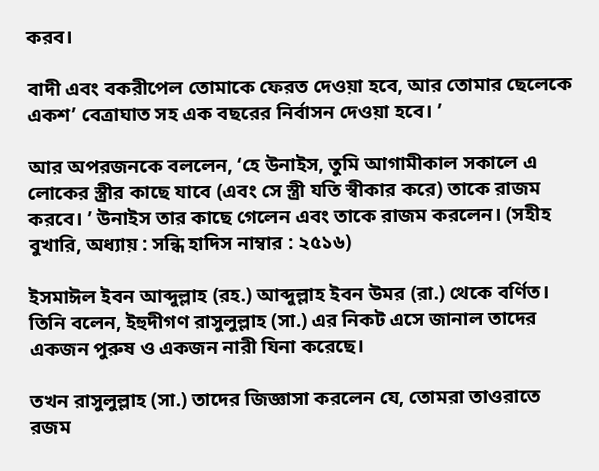করব।

বাদী এবং বকরীপেল তোমাকে ফেরত দেওয়া হবে, আর তোমার ছেলেকে একশ’ বেত্রাঘাত সহ এক বছরের নির্বাসন দেওয়া হবে। ’

আর অপরজনকে বললেন, ‘হে উনাইস, তুমি আগামীকাল সকালে এ লোকের স্ত্রীর কাছে যাবে (এবং সে স্ত্রী যতি স্বীকার করে) তাকে রাজম করবে। ’ উনাইস তার কাছে গেলেন এবং তাকে রাজম করলেন। (সহীহ বুখারি, অধ্যায় : সন্ধি হাদিস নাম্বার : ২৫১৬)

ইসমাঈল ইবন আব্দুল্লাহ (রহ.) আব্দুল্লাহ ইবন উমর (রা.) থেকে বর্ণিত। তিনি বলেন, ইহুদীগণ রাসুলুল্লাহ (সা.) এর নিকট এসে জানাল তাদের একজন পুরুষ ও একজন নারী যিনা করেছে।

তখন রাসুলুল্লাহ (সা.) তাদের জিজ্ঞাসা করলেন যে, তোমরা তাওরাতে রজম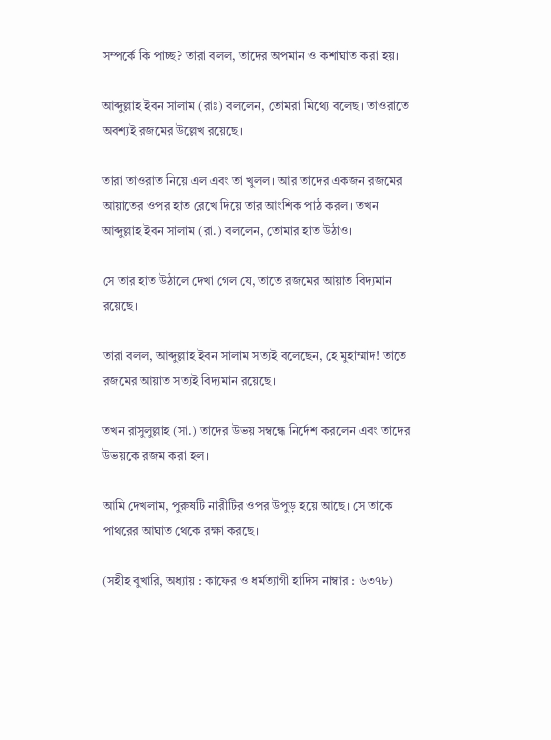সম্পর্কে কি পাচ্ছ? তারা বলল, তাদের অপমান ও কশাঘাত করা হয়।

আব্দুল্লাহ ইবন সালাম (রাঃ) বললেন, তোমরা মিথ্যে বলেছ। তাওরাতে অবশ্যই রজমের উল্লেখ রয়েছে।

তারা তাওরাত নিয়ে এল এবং তা খুলল। আর তাদের একজন রজমের আয়াতের ওপর হাত রেখে দিয়ে তার আংশিক পাঠ করল। তখন আব্দুল্লাহ ইবন সালাম (রা.) বললেন, তোমার হাত উঠাও।

সে তার হাত উঠালে দেখা গেল যে, তাতে রজমের আয়াত বিদ্যমান রয়েছে।

তারা বলল, আব্দুল্লাহ ইবন সালাম সত্যই বলেছেন, হে মুহাম্মাদ! তাতে রজমের আয়াত সত্যই বিদ্যমান রয়েছে।

তখন রাসুলুল্লাহ (সা.) তাদের উভয় সম্বন্ধে নির্দেশ করলেন এবং তাদের উভয়কে রজম করা হল।

আমি দেখলাম, পুরুষটি নারীটির ওপর উপুড় হয়ে আছে। সে তাকে পাথরের আঘাত থেকে রক্ষা করছে।

(সহীহ বুখারি, অধ্যায় : কাফের ও ধর্মত্যাগী হাদিস নাম্বার : ৬৩৭৮)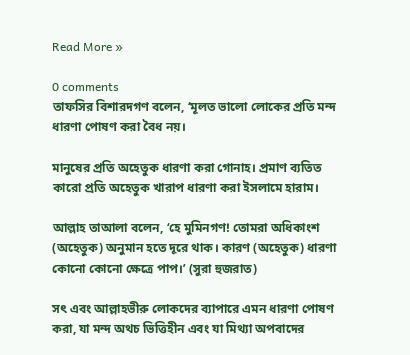Read More »

0 comments
তাফসির বিশারদগণ বলেন, ‘মূলত ভালো লোকের প্রতি মন্দ ধারণা পোষণ করা বৈধ নয়।

মানুষের প্রতি অহেতুক ধারণা করা গোনাহ। প্রমাণ ব্যতিত কারো প্রতি অহেতুক খারাপ ধারণা করা ইসলামে হারাম।

আল্লাহ তাআলা বলেন, ‘হে মুমিনগণ! তোমরা অধিকাংশ (অহেতুক) অনুমান হতে দূরে থাক। কারণ (অহেতুক) ধারণা কোনো কোনো ক্ষেত্রে পাপ।’ (সুরা হুজরাত)

সৎ এবং আল্লাহভীরু লোকদের ব্যাপারে এমন ধারণা পোষণ করা, যা মন্দ অথচ ভিত্তিহীন এবং যা মিথ্যা অপবাদের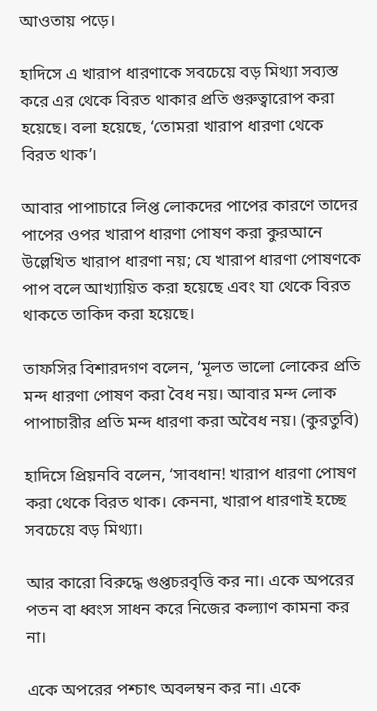আওতায় পড়ে।

হাদিসে এ খারাপ ধারণাকে সবচেয়ে বড় মিথ্যা সব্যস্ত করে এর থেকে বিরত থাকার প্রতি গুরুত্বারোপ করা হয়েছে। বলা হয়েছে, ‘তোমরা খারাপ ধারণা থেকে বিরত থাক’।

আবার পাপাচারে লিপ্ত লোকদের পাপের কারণে তাদের পাপের ওপর খারাপ ধারণা পোষণ করা কুরআনে উল্লেখিত খারাপ ধারণা নয়; যে খারাপ ধারণা পোষণকে পাপ বলে আখ্যায়িত করা হয়েছে এবং যা থেকে বিরত থাকতে তাকিদ করা হয়েছে।

তাফসির বিশারদগণ বলেন, ‘মূলত ভালো লোকের প্রতি মন্দ ধারণা পোষণ করা বৈধ নয়। আবার মন্দ লোক পাপাচারীর প্রতি মন্দ ধারণা করা অবৈধ নয়। (কুরতুবি)

হাদিসে প্রিয়নবি বলেন, ‘সাবধান! খারাপ ধারণা পোষণ করা থেকে বিরত থাক। কেননা, খারাপ ধারণাই হচ্ছে সবচেয়ে বড় মিথ্যা।

আর কারো বিরুদ্ধে গুপ্তচরবৃত্তি কর না। একে অপরের পতন বা ধ্বংস সাধন করে নিজের কল্যাণ কামনা কর না।

একে অপরের পশ্চাৎ অবলম্বন কর না। একে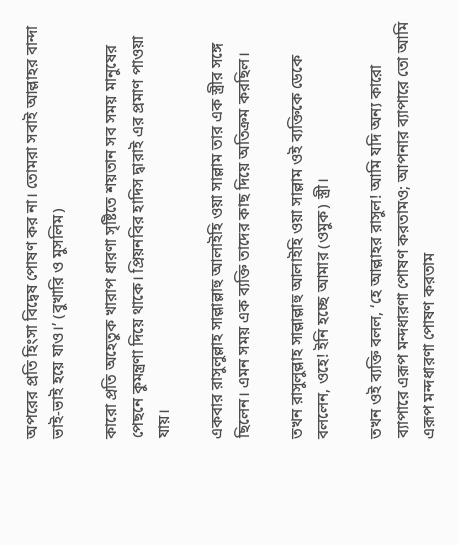অপরের প্রতি হিংসা বিদ্বেষ পোষণ কর না। তোমরা সবাই আল্লাহর বান্দা ভাই-ভাই হয়ে যাও।’ (বুখারি ও মুসলিম)

কারো প্রতি অহেতুক খারাপ ধারণা সৃষ্টিতে শয়তান সব সময় মানুষের পেছনে কুমন্ত্রণা দিয়ে থাকে। প্রিয়নবির হাদিস দ্বারাই এর প্রমাণ পাওয়া যায়।

একবার রাসুলুল্লাহ সাল্লাল্লাহু আলাইহি ওয়া সাল্লাম তার এক স্ত্রীর সঙ্গে ছিলেন। এমন সময় এক ব্যক্তি তাদের কাছ দিয়ে অতিক্রম করছিল।

তখন রাসুলুল্লাহ সাল্লাল্লাহু আলাইহি ওয়া সাল্লাম ওই ব্যক্তিকে ডেকে বললেন, ওহে! ইনি হচ্ছে আমার (ওমুক) স্ত্রী।

তখন ওই ব্যক্তি বলল, ‘হে আল্লাহর রাসুল! আমি যদি অন্য কারো ব্যাপারে এরূপ মন্দধারণা পোষণ করতামও; আপনার ব্যাপারে তো আমি এরূপ মন্দধারণা পোষণ করতাম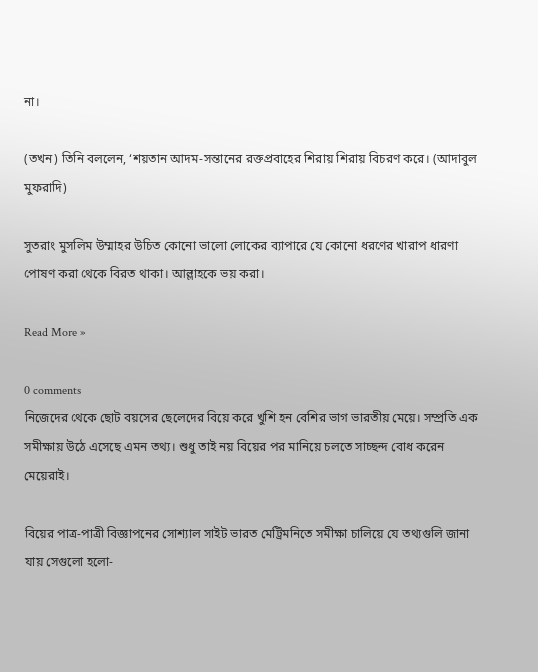না।

(তখন) তিনি বললেন, ‘শয়তান আদম-সন্তানের রক্তপ্রবাহের শিরায় শিরায় বিচরণ করে। (আদাবুল মুফরাদি)

সুতরাং মুসলিম উম্মাহর উচিত কোনো ভালো লোকের ব্যাপারে যে কোনো ধরণের খারাপ ধারণা পোষণ করা থেকে বিরত থাকা। আল্লাহকে ভয় করা।

Read More »

0 comments
নিজেদের থেকে ছোট বয়সের ছেলেদের বিয়ে করে খুশি হন বেশির ভাগ ভারতীয় মেয়ে। সম্প্রতি এক সমীক্ষায় উঠে এসেছে এমন তথ্য। শুধু তাই নয় বিয়ের পর মানিয়ে চলতে সাচ্ছন্দ বোধ করেন মেয়েরাই।

বিয়ের পাত্র-পাত্রী বিজ্ঞাপনের সোশ্যাল সাইট ভারত মেট্রিমনিতে সমীক্ষা চালিয়ে যে তথ্যগুলি জানা যায় সেগুলো হলো-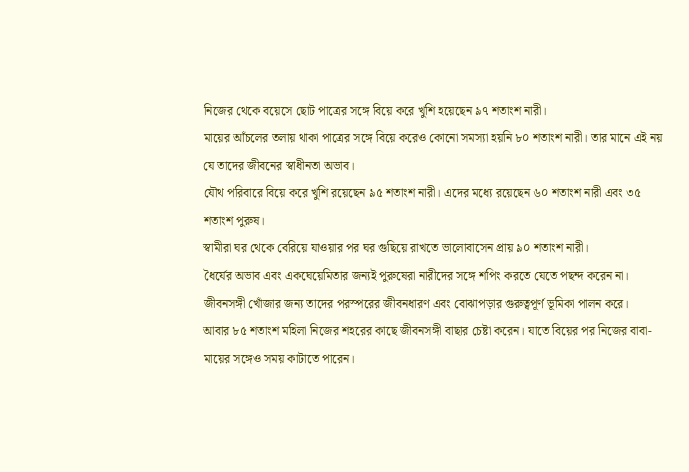নিজের থেকে বয়েসে ছোট পাত্রের সঙ্গে বিয়ে করে খুশি হয়েছেন ৯৭ শতাংশ নারী।
মায়ের আঁচলের তলায় থাকা পাত্রের সঙ্গে বিয়ে করেও কোনো সমস্যা হয়নি ৮০ শতাংশ নারী। তার মানে এই নয় যে তাদের জীবনের স্বাধীনতা অভাব।
যৌথ পরিবারে বিয়ে করে খুশি রয়েছেন ৯৫ শতাংশ নারী। এদের মধ্যে রয়েছেন ৬০ শতাংশ নারী এবং ৩৫ শতাংশ পুরুষ।
স্বামীরা ঘর থেকে বেরিয়ে যাওয়ার পর ঘর গুছিয়ে রাখতে ভালোবাসেন প্রায় ৯০ শতাংশ নারী।
ধৈর্যের অভাব এবং একঘেয়েমিতার জন্যই পুরুষেরা নারীদের সঙ্গে শপিং করতে যেতে পছন্দ করেন না।
জীবনসঙ্গী খোঁজার জন্য তাদের পরস্পরের জীবনধারণ এবং বোঝাপড়ার গুরুত্বপূর্ণ ভূমিকা পালন করে।
আবার ৮৫ শতাংশ মহিলা নিজের শহরের কাছে জীবনসঙ্গী বাছার চেষ্টা করেন। যাতে বিয়ের পর নিজের বাবা-মায়ের সঙ্গেও সময় কাটাতে পারেন।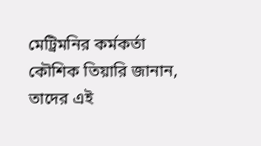মেট্রিমনির কর্মকর্তা কৌশিক তিয়ারি জানান, তাদের এই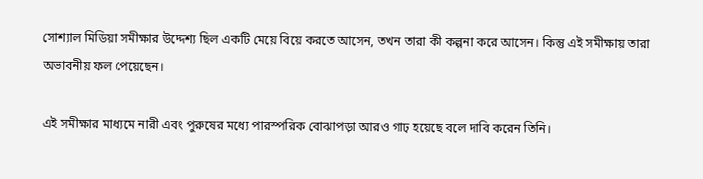সোশ্যাল মিডিয়া সমীক্ষার উদ্দেশ্য ছিল একটি মেয়ে বিয়ে করতে আসেন, তখন তারা কী কল্পনা করে আসেন। কিন্তু এই সমীক্ষায় তারা অভাবনীয় ফল পেয়েছেন।

এই সমীক্ষার মাধ্যমে নারী এবং পুরুষের মধ্যে পারস্পরিক বোঝাপড়া আরও গাঢ় হয়েছে বলে দাবি করেন তিনি।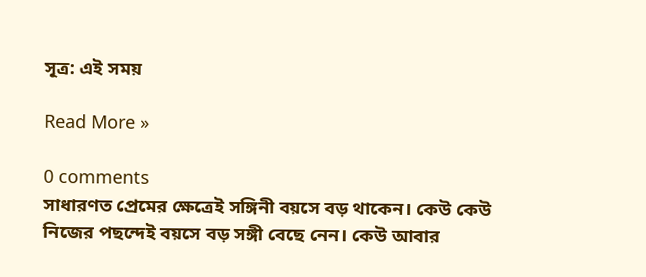সূত্র: এই সময়

Read More »

0 comments
সাধারণত প্রেমের ক্ষেত্রেই সঙ্গিনী বয়সে বড় থাকেন। কেউ কেউ নিজের পছন্দেই বয়সে বড় সঙ্গী বেছে নেন। কেউ আবার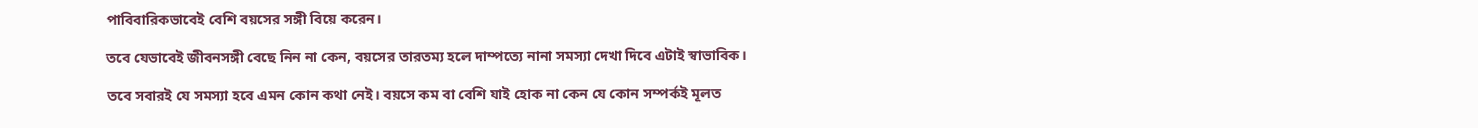পাবিবারিকভাবেই বেশি বয়সের সঙ্গী বিয়ে করেন।

তবে যেভাবেই জীবনসঙ্গী বেছে নিন না কেন, বয়সের তারতম্য হলে দাম্পত্যে নানা সমস্যা দেখা দিবে এটাই স্বাভাবিক।

তবে সবারই যে সমস্যা হবে এমন কোন কথা নেই। বয়সে কম বা বেশি যাই হোক না কেন যে কোন সম্পর্কই মূলত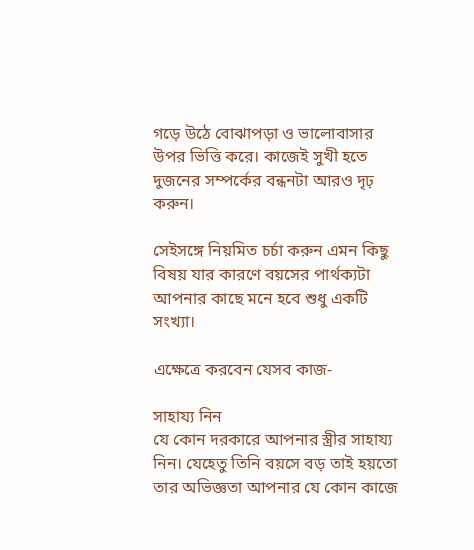গড়ে উঠে বোঝাপড়া ও ভালোবাসার উপর ভিত্তি করে। কাজেই সুখী হতে দুজনের সম্পর্কের বন্ধনটা আরও দৃঢ় করুন।

সেইসঙ্গে নিয়মিত চর্চা করুন এমন কিছু বিষয় যার কারণে বয়সের পার্থক্যটা আপনার কাছে মনে হবে শুধু একটি সংখ্যা।

এক্ষেত্রে করবেন যেসব কাজ-

সাহায্য নিন
যে কোন দরকারে আপনার স্ত্রীর সাহায্য নিন। যেহেতু তিনি বয়সে বড় তাই হয়তো তার অভিজ্ঞতা আপনার যে কোন কাজে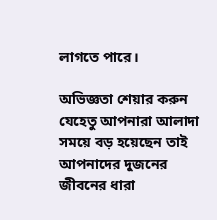লাগতে পারে।

অভিজ্ঞতা শেয়ার করুন
যেহেতু আপনারা আলাদা সময়ে বড় হয়েছেন তাই আপনাদের দুজনের জীবনের ধারা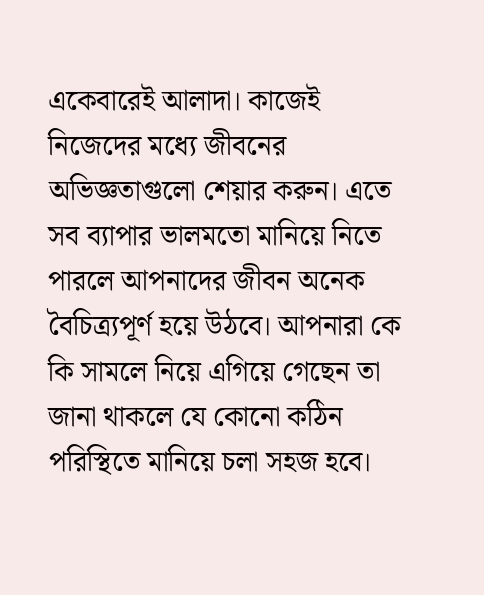একেবারেই আলাদা। কাজেই নিজেদের মধ্যে জীবনের অভিজ্ঞতাগুলো শেয়ার করুন। এতে সব ব্যাপার ভালমতো মানিয়ে নিতে পারলে আপনাদের জীবন অনেক বৈচিত্র্যপূর্ণ হয়ে উঠবে। আপনারা কে কি সামলে নিয়ে এগিয়ে গেছেন তা জানা থাকলে যে কোনো কঠিন পরিস্থিতে মানিয়ে চলা সহজ হবে।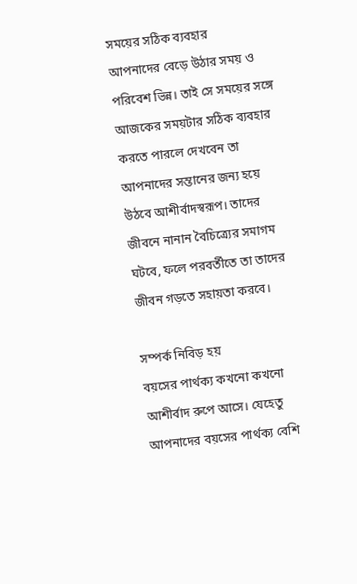সময়ের সঠিক ব্যবহার
আপনাদের বেড়ে উঠার সময় ও পরিবেশ ভিন্ন। তাই সে সময়ের সঙ্গে আজকের সময়টার সঠিক ব্যবহার করতে পারলে দেখবেন তা আপনাদের সন্তানের জন্য হয়ে উঠবে আশীর্বাদস্বরূপ। তাদের জীবনে নানান বৈচিত্র্যের সমাগম ঘটবে, ফলে পরবর্তীতে তা তাদের জীবন গড়তে সহায়তা করবে।

সম্পর্ক নিবিড় হয়
বয়সের পার্থক্য কখনো কখনো আশীর্বাদ রুপে আসে। যেহেতু আপনাদের বয়সের পার্থক্য বেশি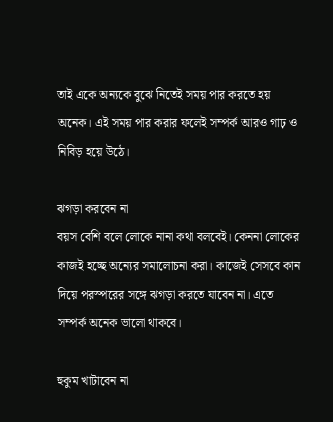তাই একে অন্যকে বুঝে নিতেই সময় পার করতে হয় অনেক। এই সময় পার করার ফলেই সম্পর্ক আরও গাঢ় ও নিবিড় হয়ে উঠে।

ঝগড়া করবেন না
বয়স বেশি বলে লোকে নানা কথা বলবেই। কেননা লোকের কাজই হচ্ছে অন্যের সমালোচনা করা। কাজেই সেসবে কান দিয়ে পরস্পরের সঙ্গে ঝগড়া করতে যাবেন না। এতে সম্পর্ক অনেক ভালো থাকবে।

হুকুম খাটাবেন না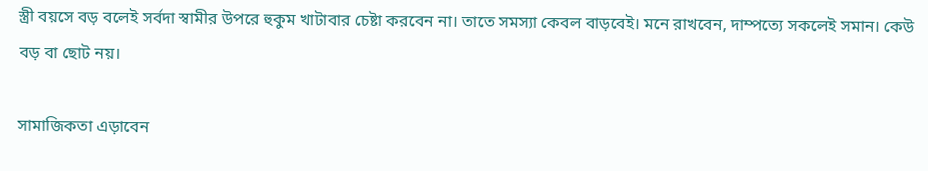স্ত্রী বয়সে বড় বলেই সর্বদা স্বামীর উপরে হুকুম খাটাবার চেষ্টা করবেন না। তাতে সমস্যা কেবল বাড়বেই। মনে রাখবেন, দাম্পত্যে সকলেই সমান। কেউ বড় বা ছোট নয়।

সামাজিকতা এড়াবেন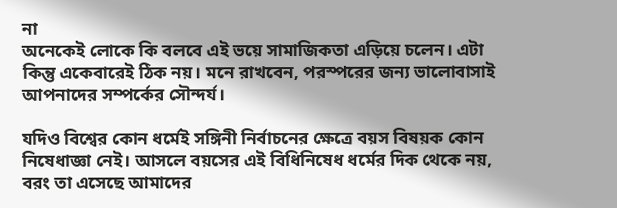না
অনেকেই লোকে কি বলবে এই ভয়ে সামাজিকতা এড়িয়ে চলেন। এটা কিন্তু একেবারেই ঠিক নয়। মনে রাখবেন, পরস্পরের জন্য ভালোবাসাই আপনাদের সম্পর্কের সৌন্দর্য।

যদিও বিশ্বের কোন ধর্মেই সঙ্গিনী নির্বাচনের ক্ষেত্রে বয়স বিষয়ক কোন নিষেধাজ্ঞা নেই। আসলে বয়সের এই বিধিনিষেধ ধর্মের দিক থেকে নয়, বরং তা এসেছে আমাদের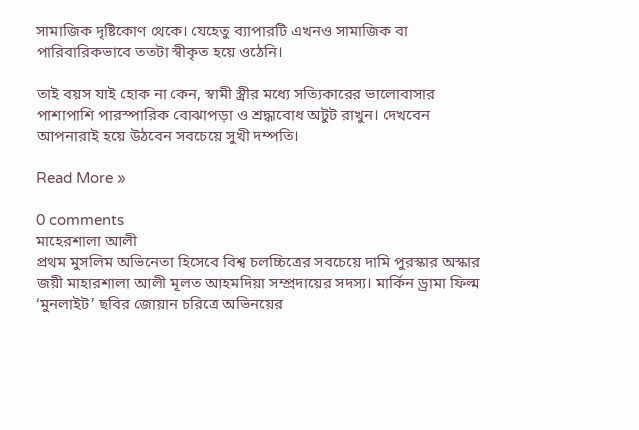সামাজিক দৃষ্টিকোণ থেকে। যেহেতু ব্যাপারটি এখনও সামাজিক বা পারিবারিকভাবে ততটা স্বীকৃত হয়ে ওঠেনি।

তাই বয়স যাই হোক না কেন, স্বামী স্ত্রীর মধ্যে সত্যিকারের ভালোবাসার পাশাপাশি পারস্পারিক বোঝাপড়া ও শ্রদ্ধাবোধ অটুট রাখুন। দেখবেন আপনারাই হয়ে উঠবেন সবচেয়ে সুখী দম্পতি।

Read More »

0 comments
মাহেরশালা আলী
প্রথম মুসলিম অভিনেতা হিসেবে বিশ্ব চলচ্চিত্রের সবচেয়ে দামি পুরস্কার অস্কার জয়ী মাহারশালা আলী মূলত আহমদিয়া সম্প্রদায়ের সদস্য। মার্কিন ড্রামা ফিল্ম ‘মুনলাইট’ ছবির জোয়ান চরিত্রে অভিনয়ের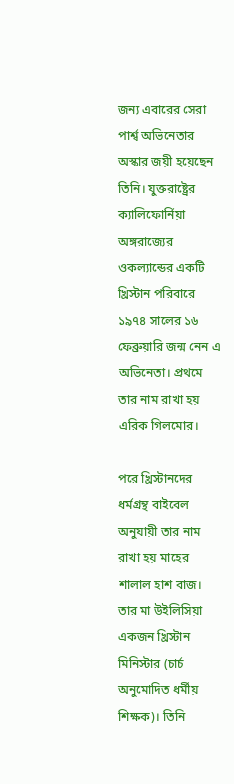জন্য এবারের সেরা পার্শ্ব অভিনেতার অস্কার জয়ী হয়েছেন তিনি। যুক্তরাষ্ট্রের ক্যালিফোর্নিয়া অঙ্গরাজ্যের ওকল্যান্ডের একটি খ্রিস্টান পরিবারে ১৯৭৪ সালের ১৬ ফেব্রুয়ারি জন্ম নেন এ অভিনেতা। প্রথমে তার নাম রাখা হয় এরিক গিলমোর।

পরে খ্রিস্টানদের ধর্মগ্রন্থ বাইবেল অনুযায়ী তার নাম রাখা হয় মাহের শালাল হাশ বাজ। তার মা উইলিসিয়া একজন খ্রিস্টান মিনিস্টার (চার্চ অনুমোদিত ধর্মীয় শিক্ষক)। তিনি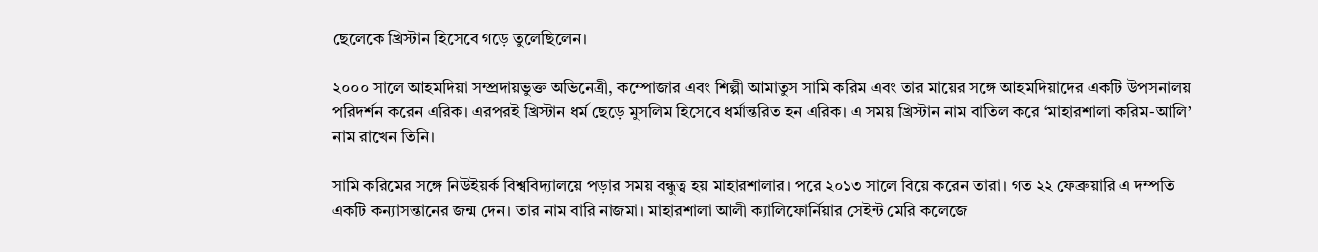ছেলেকে খ্রিস্টান হিসেবে গড়ে তুলেছিলেন।

২০০০ সালে আহমদিয়া সম্প্রদায়ভুক্ত অভিনেত্রী, কম্পোজার এবং শিল্পী আমাতুস সামি করিম এবং তার মায়ের সঙ্গে আহমদিয়াদের একটি উপসনালয় পরিদর্শন করেন এরিক। এরপরই খ্রিস্টান ধর্ম ছেড়ে মুসলিম হিসেবে ধর্মান্তরিত হন এরিক। এ সময় খ্রিস্টান নাম বাতিল করে ‘মাহারশালা করিম-আলি’ নাম রাখেন তিনি।

সামি করিমের সঙ্গে নিউইয়র্ক বিশ্ববিদ্যালয়ে পড়ার সময় বন্ধুত্ব হয় মাহারশালার। পরে ২০১৩ সালে বিয়ে করেন তারা। গত ২২ ফেব্রুয়ারি এ দম্পতি একটি কন্যাসন্তানের জন্ম দেন। তার নাম বারি নাজমা। মাহারশালা আলী ক্যালিফোর্নিয়ার সেইন্ট মেরি কলেজে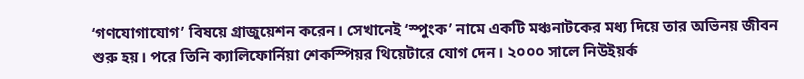‘গণযোগাযোগ’ বিষয়ে গ্রাজুয়েশন করেন। সেখানেই ‘স্পুংক’ নামে একটি মঞ্চনাটকের মধ্য দিয়ে তার অভিনয় জীবন শুরু হয়। পরে তিনি ক্যালিফোর্নিয়া শেকস্পিয়র থিয়েটারে যোগ দেন। ২০০০ সালে নিউইয়র্ক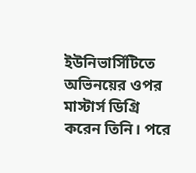ইউনিভার্সিটিতে অভিনয়ের ওপর মাস্টার্স ডিগ্রি করেন তিনি। পরে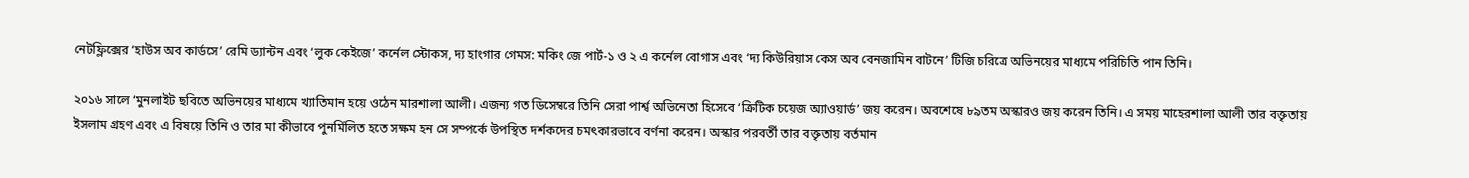নেটফ্লিক্সের ‘হাউস অব কার্ডসে’ রেমি ড্যান্টন এবং ‘লুক কেইজে’ কর্নেল স্টোকস, দ্য হাংগার গেমস: মকিং জে পার্ট-১ ও ২ এ কর্নেল বোগাস এবং ‘দ্য কিউরিয়াস কেস অব বেনজামিন বাটনে’ টিজি চরিত্রে অভিনয়ের মাধ্যমে পরিচিতি পান তিনি।

২০১৬ সালে ‘মুনলাইট ছবিতে অভিনয়ের মাধ্যমে খ্যাতিমান হয়ে ওঠেন মারশালা আলী। এজন্য গত ডিসেম্বরে তিনি সেরা পার্শ্ব অভিনেতা হিসেবে ‘ক্রিটিক চয়েজ অ্যাওয়ার্ড’ জয় করেন। অবশেষে ৮৯তম অস্কারও জয় করেন তিনি। এ সময় মাহেরশালা আলী তার বক্তৃতায় ইসলাম গ্রহণ এবং এ বিষয়ে তিনি ও তার মা কীভাবে পুনর্মিলিত হতে সক্ষম হন সে সম্পর্কে উপস্থিত দর্শকদের চমৎকারভাবে বর্ণনা করেন। অস্কার পরবর্তী তার বক্তৃতায় বর্তমান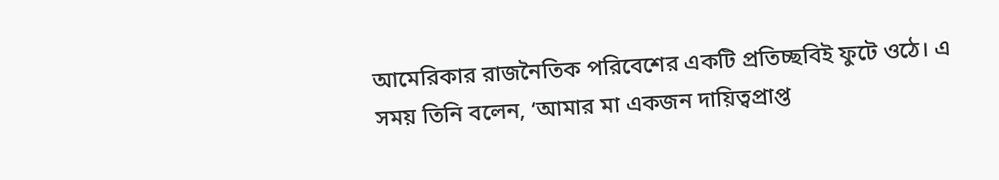আমেরিকার রাজনৈতিক পরিবেশের একটি প্রতিচ্ছবিই ফুটে ওঠে। এ সময় তিনি বলেন, ‘আমার মা একজন দায়িত্বপ্রাপ্ত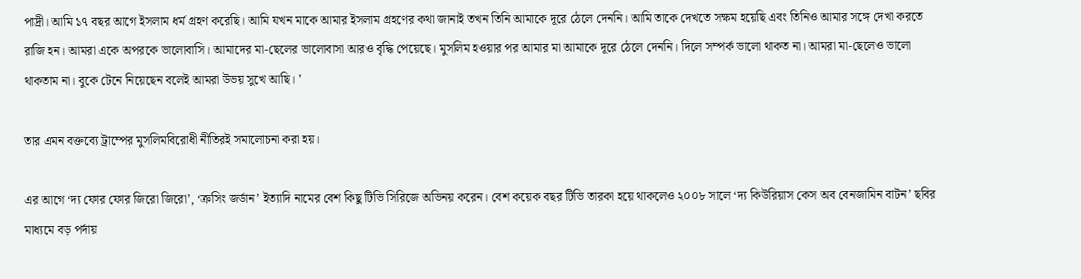পাদ্রী। আমি ১৭ বছর আগে ইসলাম ধর্ম গ্রহণ করেছি। আমি যখন মাকে আমার ইসলাম গ্রহণের কথা জানাই তখন তিনি আমাকে দূরে ঠেলে দেননি। আমি তাকে দেখতে সক্ষম হয়েছি এবং তিনিও আমার সঙ্গে দেখা করতে রাজি হন। আমরা একে অপরকে ভালোবাসি। আমাদের মা-ছেলের ভালোবাসা আরও বৃদ্ধি পেয়েছে। মুসলিম হওয়ার পর আমার মা আমাকে দূরে ঠেলে দেননি। দিলে সম্পর্ক ভালো থাকত না। আমরা মা-ছেলেও ভালো থাকতাম না। বুকে টেনে নিয়েছেন বলেই আমরা উভয় সুখে আছি। ’

তার এমন বক্তব্যে ট্রাম্পের মুসলিমবিরোধী নীতিরই সমালোচনা করা হয়।

এর আগে ‘দ্য ফোর ফোর জিরো জিরো’, ‘ক্রসিং জর্ডান’ ইত্যাদি নামের বেশ কিছু টিভি সিরিজে অভিনয় করেন। বেশ কয়েক বছর টিভি তারকা হয়ে থাকলেও ২০০৮ সালে ‘দ্য কিউরিয়াস কেস অব বেনজামিন বাটন’ ছবির মাধ্যমে বড় পর্দায়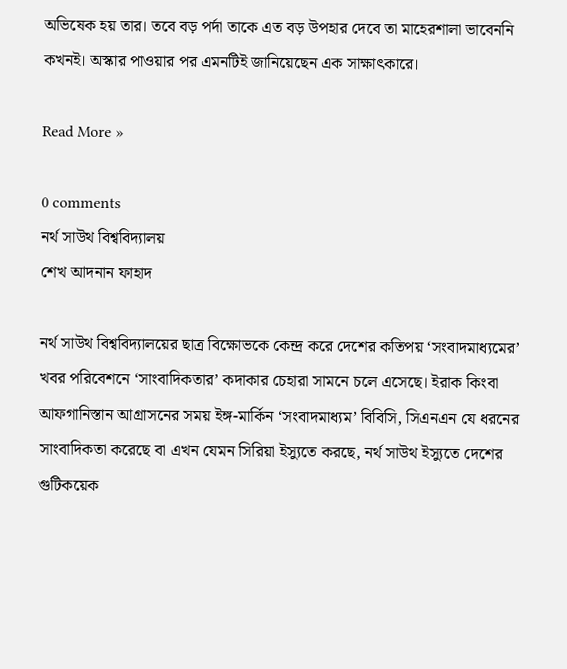অভিষেক হয় তার। তবে বড় পর্দা তাকে এত বড় উপহার দেবে তা মাহেরশালা ভাবেননি কখনই। অস্কার পাওয়ার পর এমনটিই জানিয়েছেন এক সাক্ষাৎকারে।

Read More »

0 comments
নর্থ সাউথ বিশ্ববিদ্যালয়
শেখ আদনান ফাহাদ

নর্থ সাউথ বিশ্ববিদ্যালয়ের ছাত্র বিক্ষোভকে কেন্দ্র করে দেশের কতিপয় ‘সংবাদমাধ্যমের’ খবর পরিবেশনে ‘সাংবাদিকতার’ কদাকার চেহারা সামনে চলে এসেছে। ইরাক কিংবা আফগানিস্তান আগ্রাসনের সময় ইঙ্গ-মার্কিন ‘সংবাদমাধ্যম’ বিবিসি, সিএনএন যে ধরনের সাংবাদিকতা করেছে বা এখন যেমন সিরিয়া ইস্যুতে করছে, নর্থ সাউথ ইস্যুতে দেশের গুটিকয়েক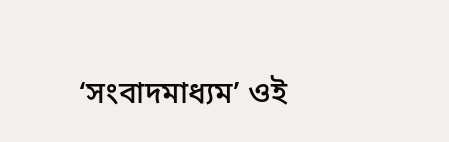‘সংবাদমাধ্যম’ ওই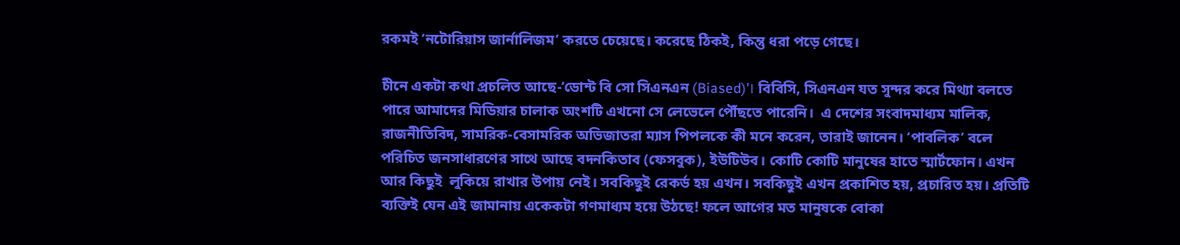রকমই ‘নটোরিয়াস জার্নালিজম’ করতে চেয়েছে। করেছে ঠিকই, কিন্তু ধরা পড়ে গেছে।

চীনে একটা কথা প্রচলিত আছে-‘ডোন্ট বি সো সিএনএন (Biased)’। বিবিসি, সিএনএন যত সুন্দর করে মিথ্যা বলতে পারে আমাদের মিডিয়ার চালাক অংশটি এখনো সে লেভেলে পৌঁছতে পারেনি।  এ দেশের সংবাদমাধ্যম মালিক, রাজনীতিবিদ, সামরিক-বেসামরিক অভিজাতরা ম্যাস পিপলকে কী মনে করেন, তারাই জানেন। ‘পাবলিক’ বলে পরিচিত জনসাধারণের সাথে আছে বদনকিতাব (ফেসবুক), ইউটিউব। কোটি কোটি মানুষের হাতে স্মার্টফোন। এখন আর কিছুই  লুকিয়ে রাখার উপায় নেই। সবকিছুই রেকর্ড হয় এখন। সবকিছুই এখন প্রকাশিত হয়, প্রচারিত হয়। প্রতিটি ব্যক্তিই যেন এই জামানায় একেকটা গণমাধ্যম হয়ে উঠছে! ফলে আগের মত মানুষকে বোকা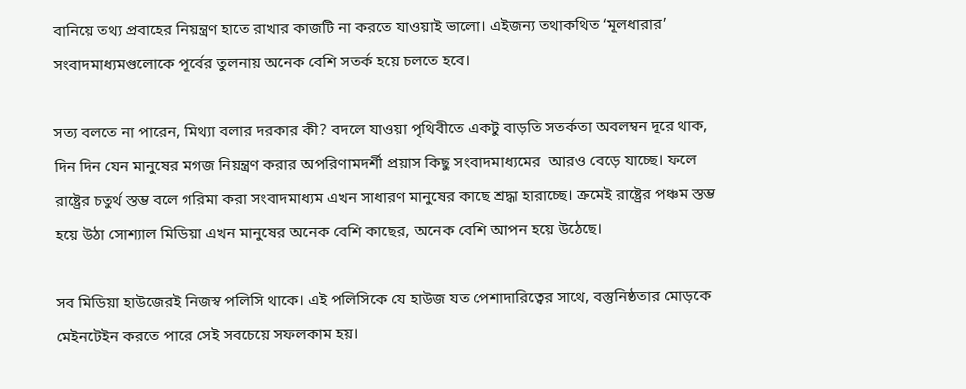বানিয়ে তথ্য প্রবাহের নিয়ন্ত্রণ হাতে রাখার কাজটি না করতে যাওয়াই ভালো। এইজন্য তথাকথিত ‘মূলধারার’ সংবাদমাধ্যমগুলোকে পূর্বের তুলনায় অনেক বেশি সতর্ক হয়ে চলতে হবে।

সত্য বলতে না পারেন, মিথ্যা বলার দরকার কী? বদলে যাওয়া পৃথিবীতে একটু বাড়তি সতর্কতা অবলম্বন দূরে থাক, দিন দিন যেন মানুষের মগজ নিয়ন্ত্রণ করার অপরিণামদর্শী প্রয়াস কিছু সংবাদমাধ্যমের  আরও বেড়ে যাচ্ছে। ফলে রাষ্ট্রের চতুর্থ স্তম্ভ বলে গরিমা করা সংবাদমাধ্যম এখন সাধারণ মানুষের কাছে শ্রদ্ধা হারাচ্ছে। ক্রমেই রাষ্ট্রের পঞ্চম স্তম্ভ হয়ে উঠা সোশ্যাল মিডিয়া এখন মানুষের অনেক বেশি কাছের, অনেক বেশি আপন হয়ে উঠেছে।

সব মিডিয়া হাউজেরই নিজস্ব পলিসি থাকে। এই পলিসিকে যে হাউজ যত পেশাদারিত্বের সাথে, বস্তুনিষ্ঠতার মোড়কে মেইনটেইন করতে পারে সেই সবচেয়ে সফলকাম হয়।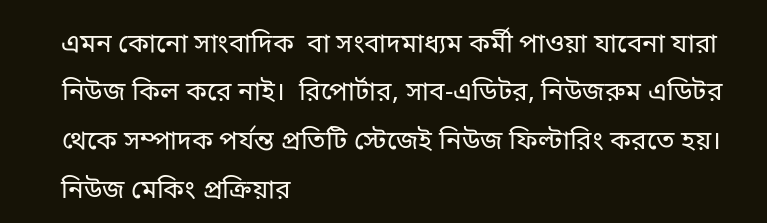এমন কোনো সাংবাদিক  বা সংবাদমাধ্যম কর্মী পাওয়া যাবেনা যারা নিউজ কিল করে নাই।  রিপোর্টার, সাব-এডিটর, নিউজরুম এডিটর থেকে সম্পাদক পর্যন্ত প্রতিটি স্টেজেই নিউজ ফিল্টারিং করতে হয়। নিউজ মেকিং প্রক্রিয়ার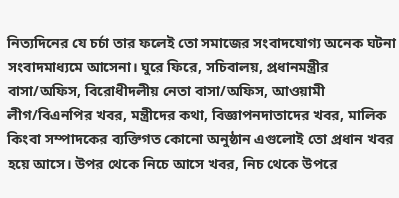নিত্যদিনের যে চর্চা তার ফলেই তো সমাজের সংবাদযোগ্য অনেক ঘটনা সংবাদমাধ্যমে আসেনা। ঘুরে ফিরে, সচিবালয়, প্রধানমন্ত্রীর বাসা/অফিস, বিরোধীদলীয় নেতা বাসা/অফিস, আওয়ামী লীগ/বিএনপির খবর, মন্ত্রীদের কথা, বিজ্ঞাপনদাতাদের খবর, মালিক কিংবা সম্পাদকের ব্যক্তিগত কোনো অনুষ্ঠান এগুলোই তো প্রধান খবর হয়ে আসে। উপর থেকে নিচে আসে খবর, নিচ থেকে উপরে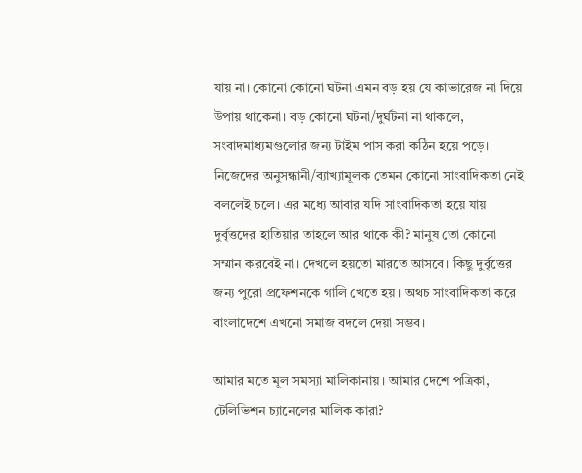যায় না। কোনো কোনো ঘটনা এমন বড় হয় যে কাভারেজ না দিয়ে উপায় থাকেনা। বড় কোনো ঘটনা/দুর্ঘটনা না থাকলে, সংবাদমাধ্যমগুলোর জন্য টাইম পাস করা কঠিন হয়ে পড়ে। নিজেদের অনুসন্ধানী/ব্যাখ্যামূলক তেমন কোনো সাংবাদিকতা নেই বললেই চলে। এর মধ্যে আবার যদি সাংবাদিকতা হয়ে যায় দুর্বৃত্তদের হাতিয়ার তাহলে আর থাকে কী? মানুষ তো কোনো সম্মান করবেই না। দেখলে হয়তো মারতে আসবে। কিছু দুর্বৃত্তের জন্য পুরো প্রফেশনকে গালি খেতে হয়। অথচ সাংবাদিকতা করে বাংলাদেশে এখনো সমাজ বদলে দেয়া সম্ভব।

আমার মতে মূল সমস্যা মালিকানায়। আমার দেশে পত্রিকা, টেলিভিশন চ্যানেলের মালিক কারা?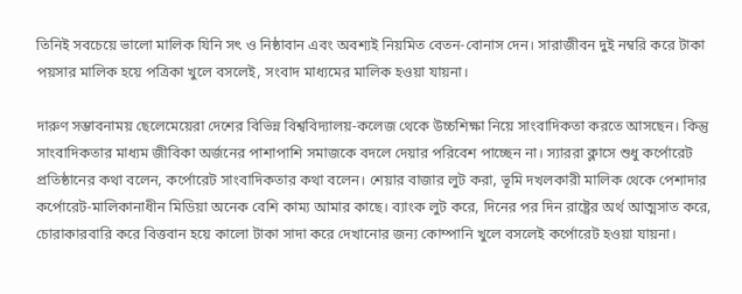তিনিই সবচেয়ে ভালো মালিক যিনি সৎ ও নিষ্ঠাবান এবং অবশ্যই নিয়মিত বেতন-বোনাস দেন। সারাজীবন দুই নম্বরি করে টাকা পয়সার মালিক হয়ে পত্রিকা খুলে বসলেই, সংবাদ মাধ্যমের মালিক হওয়া যায়না।

দারুণ সম্ভাবনাময় ছেলেমেয়েরা দেশের বিভিন্ন বিশ্ববিদ্যালয়-কলেজ থেকে উচ্চশিক্ষা নিয়ে সাংবাদিকতা করতে আসছেন। কিন্তু সাংবাদিকতার মাধ্যম জীবিকা অর্জনের পাশাপাশি সমাজকে বদলে দেয়ার পরিবেশ পাচ্ছেন না। স্যাররা ক্লাসে শুধু কর্পোরেট প্রতিষ্ঠানের কথা বলেন, কর্পোরেট সাংবাদিকতার কথা বলেন। শেয়ার বাজার লুট করা, ভূমি দখলকারী মালিক থেকে পেশাদার কর্পোরেট-মালিকানাধীন মিডিয়া অনেক বেশি কাম্য আমার কাছে। ব্যাংক লুট করে, দিনের পর দিন রাষ্ট্রের অর্থ আত্মসাত করে, চোরাকারবারি করে বিত্তবান হয়ে কালো টাকা সাদা করে দেখানোর জন্য কোম্পানি খুলে বসলেই কর্পোরেট হওয়া যায়না।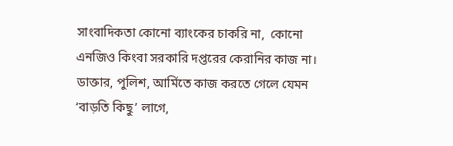সাংবাদিকতা কোনো ব্যাংকের চাকরি না,  কোনো এনজিও কিংবা সরকারি দপ্তরের কেরানির কাজ না। ডাক্তার, পুলিশ, আর্মিতে কাজ করতে গেলে যেমন ‘বাড়তি কিছু’ লাগে,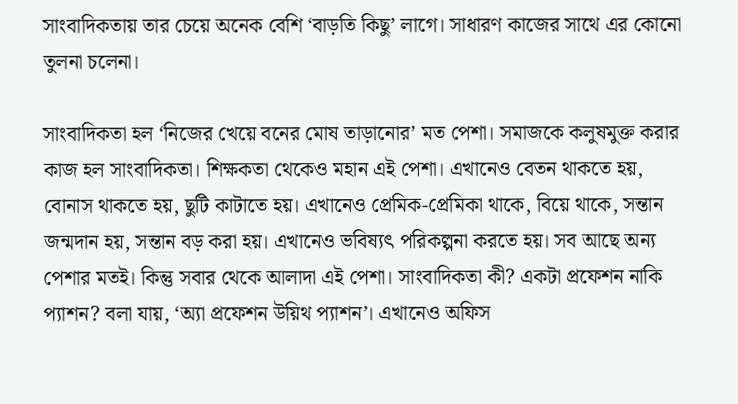সাংবাদিকতায় তার চেয়ে অনেক বেশি ‘বাড়তি কিছু’ লাগে। সাধারণ কাজের সাথে এর কোনো তুলনা চলেনা।

সাংবাদিকতা হল ‘নিজের খেয়ে বনের মোষ তাড়ানোর’ মত পেশা। সমাজকে কলুষমুক্ত করার কাজ হল সাংবাদিকতা। শিক্ষকতা থেকেও মহান এই পেশা। এখানেও বেতন থাকতে হয়, বোনাস থাকতে হয়, ছুটি কাটাতে হয়। এখানেও প্রেমিক-প্রেমিকা থাকে, বিয়ে থাকে, সন্তান জন্মদান হয়, সন্তান বড় করা হয়। এখানেও ভবিষ্যৎ পরিকল্পনা করতে হয়। সব আছে অন্য পেশার মতই। কিন্তু সবার থেকে আলাদা এই পেশা। সাংবাদিকতা কী? একটা প্রফেশন নাকি প্যাশন? বলা যায়, ‘অ্যা প্রফেশন উয়িথ প্যাশন’। এখানেও অফিস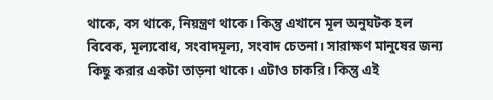থাকে, বস থাকে, নিয়ন্ত্রণ থাকে। কিন্তু এখানে মূল অনুঘটক হল বিবেক, মূল্যবোধ, সংবাদমূল্য, সংবাদ চেতনা। সারাক্ষণ মানুষের জন্য কিছু করার একটা তাড়না থাকে। এটাও চাকরি। কিন্তু এই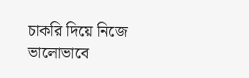চাকরি দিয়ে নিজে ভালোভাবে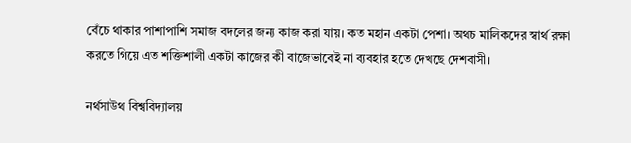বেঁচে থাকার পাশাপাশি সমাজ বদলের জন্য কাজ করা যায়। কত মহান একটা পেশা। অথচ মালিকদের স্বার্থ রক্ষা করতে গিয়ে এত শক্তিশালী একটা কাজের কী বাজেভাবেই না ব্যবহার হতে দেখছে দেশবাসী।

নর্থসাউথ বিশ্ববিদ্যালয়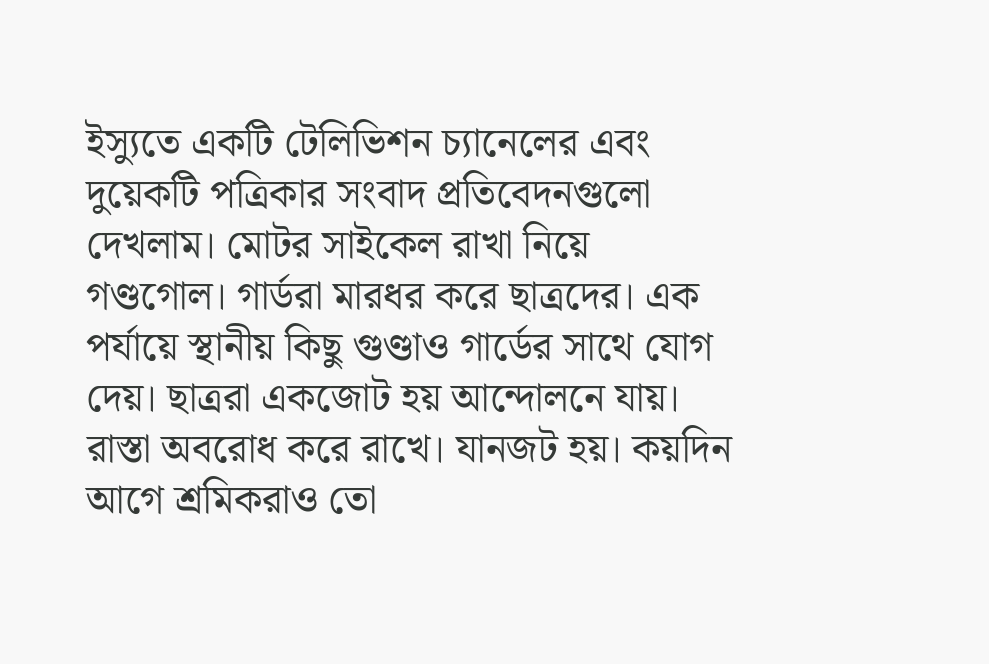ইস্যুতে একটি টেলিভিশন চ্যানেলের এবং দুয়েকটি পত্রিকার সংবাদ প্রতিবেদনগুলো দেখলাম। মোটর সাইকেল রাখা নিয়ে গণ্ডগোল। গার্ডরা মারধর করে ছাত্রদের। এক পর্যায়ে স্থানীয় কিছু গুণ্ডাও গার্ডের সাথে যোগ দেয়। ছাত্ররা একজোট হয় আন্দোলনে যায়। রাস্তা অবরোধ করে রাখে। যানজট হয়। কয়দিন আগে শ্রমিকরাও তো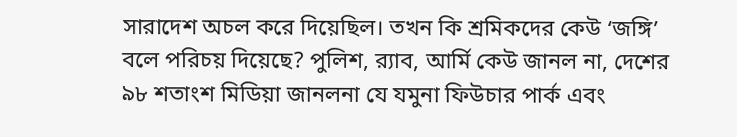সারাদেশ অচল করে দিয়েছিল। তখন কি শ্রমিকদের কেউ ‘জঙ্গি’ বলে পরিচয় দিয়েছে? পুলিশ, র‌্যাব, আর্মি কেউ জানল না, দেশের ৯৮ শতাংশ মিডিয়া জানলনা যে যমুনা ফিউচার পার্ক এবং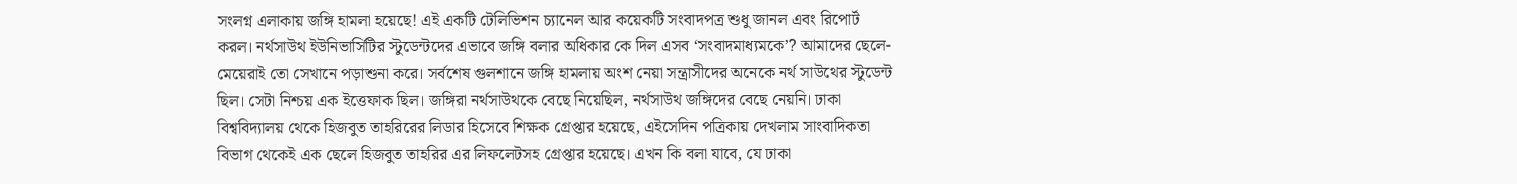সংলগ্ন এলাকায় জঙ্গি হামলা হয়েছে! এই একটি টেলিভিশন চ্যানেল আর কয়েকটি সংবাদপত্র শুধু জানল এবং রিপোর্ট করল। নর্থসাউথ ইউনিভার্সিটির স্টুডেন্টদের এভাবে জঙ্গি বলার অধিকার কে দিল এসব ‘সংবাদমাধ্যমকে’? আমাদের ছেলে-মেয়েরাই তো সেখানে পড়াশুনা করে। সর্বশেষ গুলশানে জঙ্গি হামলায় অংশ নেয়া সন্ত্রাসীদের অনেকে নর্থ সাউথের স্টুডেন্ট ছিল। সেটা নিশ্চয় এক ইত্তেফাক ছিল। জঙ্গিরা নর্থসাউথকে বেছে নিয়েছিল, নর্থসাউথ জঙ্গিদের বেছে নেয়নি। ঢাকা বিশ্ববিদ্যালয় থেকে হিজবুত তাহরিরের লিডার হিসেবে শিক্ষক গ্রেপ্তার হয়েছে, এইসেদিন পত্রিকায় দেখলাম সাংবাদিকতা বিভাগ থেকেই এক ছেলে হিজবুত তাহরির এর লিফলেটসহ গ্রেপ্তার হয়েছে। এখন কি বলা যাবে, যে ঢাকা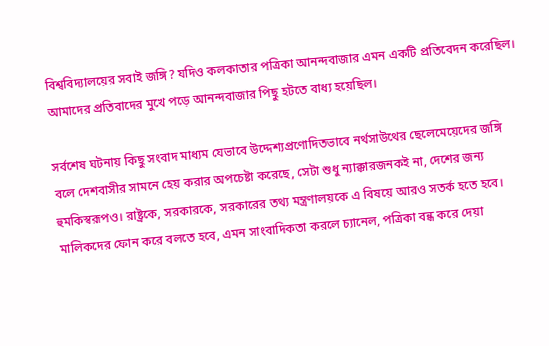বিশ্ববিদ্যালয়ের সবাই জঙ্গি? যদিও কলকাতার পত্রিকা আনন্দবাজার এমন একটি প্রতিবেদন করেছিল। আমাদের প্রতিবাদের মুখে পড়ে আনন্দবাজার পিছু হটতে বাধ্য হয়েছিল।

সর্বশেষ ঘটনায় কিছু সংবাদ মাধ্যম যেভাবে উদ্দেশ্যপ্রণোদিতভাবে নর্থসাউথের ছেলেমেয়েদের জঙ্গি বলে দেশবাসীর সামনে হেয় করার অপচেষ্টা করেছে, সেটা শুধু ন্যাক্কারজনকই না, দেশের জন্য হুমকিস্বরূপও। রাষ্ট্রকে, সরকারকে, সরকারের তথ্য মন্ত্রণালয়কে এ বিষয়ে আরও সতর্ক হতে হবে। মালিকদের ফোন করে বলতে হবে, এমন সাংবাদিকতা করলে চ্যানেল, পত্রিকা বন্ধ করে দেয়া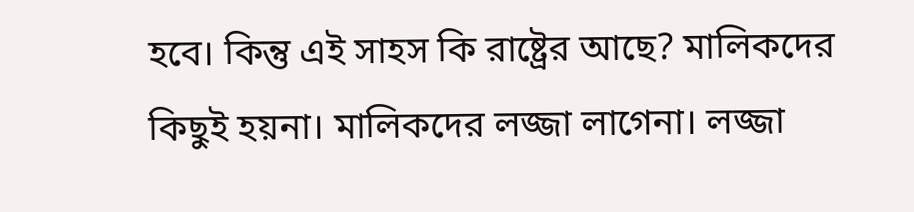হবে। কিন্তু এই সাহস কি রাষ্ট্রের আছে? মালিকদের কিছুই হয়না। মালিকদের লজ্জা লাগেনা। লজ্জা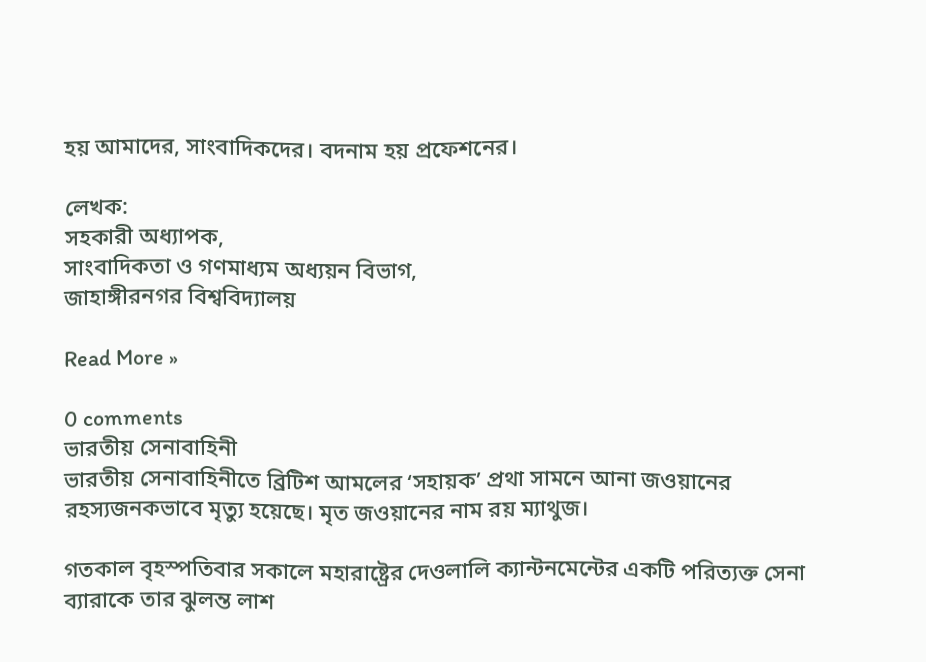হয় আমাদের, সাংবাদিকদের। বদনাম হয় প্রফেশনের।

লেখক:
সহকারী অধ্যাপক,
সাংবাদিকতা ও গণমাধ্যম অধ্যয়ন বিভাগ,
জাহাঙ্গীরনগর বিশ্ববিদ্যালয়

Read More »

0 comments
ভারতীয় সেনাবাহিনী
ভারতীয় সেনাবাহিনীতে ব্রিটিশ আমলের ‘সহায়ক’ প্রথা সামনে আনা জওয়ানের রহস্যজনকভাবে মৃত্যু হয়েছে। মৃত জওয়ানের নাম রয় ম্যাথুজ।

গতকাল বৃহস্পতিবার সকালে মহারাষ্ট্রের দেওলালি ক্যান্টনমেন্টের একটি পরিত্যক্ত সেনা ব্যারাকে তার ঝুলন্ত লাশ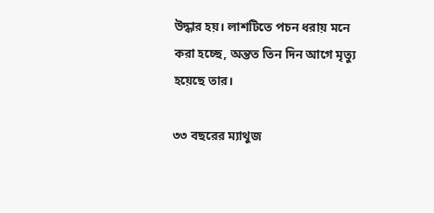উদ্ধার হয়। লাশটিতে পচন ধরায় মনে করা হচ্ছে, অন্তত তিন দিন আগে মৃত্যু হয়েছে তার।

৩৩ বছরের ম্যাথুজ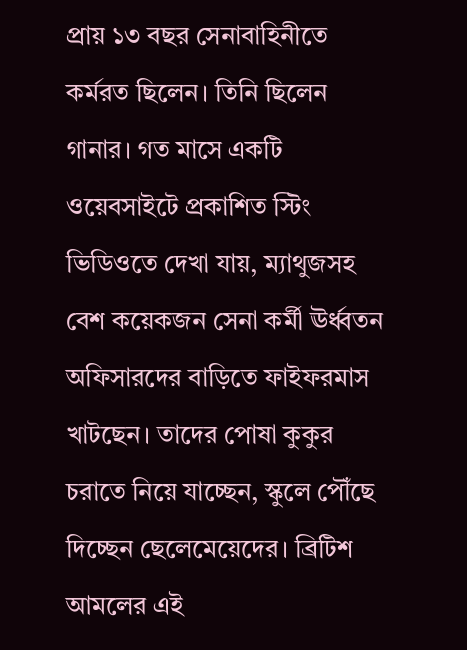প্রায় ১৩ বছর সেনাবাহিনীতে কর্মরত ছিলেন। তিনি ছিলেন গানার। গত মাসে একটি ওয়েবসাইটে প্রকাশিত স্টিং ভিডিওতে দেখা যায়, ম্যাথুজসহ বেশ কয়েকজন সেনা কর্মী ঊর্ধ্বতন অফিসারদের বাড়িতে ফাইফরমাস খাটছেন। তাদের পোষা কুকুর চরাতে নিয়ে যাচ্ছেন, স্কুলে পৌঁছে দিচ্ছেন ছেলেমেয়েদের। ব্রিটিশ আমলের এই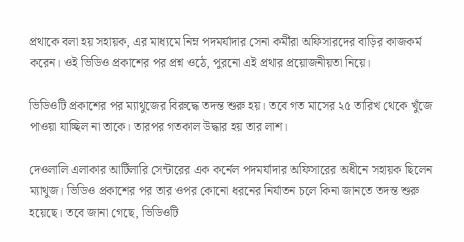প্রথাকে বলা হয় সহায়ক, এর মাধ্যমে নিম্ন পদমর্যাদার সেনা কর্মীরা অফিসারদের বাড়ির কাজকর্ম করেন। ওই ভিডিও প্রকাশের পর প্রশ্ন ওঠে, পুরনো এই প্রথার প্রয়োজনীয়তা নিয়ে।

ভিডিওটি প্রকাশের পর ম্যাথুজের বিরুদ্ধে তদন্ত শুরু হয়। তবে গত মাসের ২৫ তারিখ থেকে খুঁজে পাওয়া যাচ্ছিল না তাকে। তারপর গতকাল উদ্ধার হয় তার লাশ।

দেওলালি এলাকার আর্টিলারি সেন্টারের এক কর্নেল পদমর্যাদার অফিসারের অধীনে সহায়ক ছিলেন ম্যাথুজ। ভিডিও প্রকাশের পর তার ওপর কোনো ধরনের নির্যাতন চলে কিনা জানতে তদন্ত শুরু হয়েছে। তবে জানা গেছে, ভিডিওটি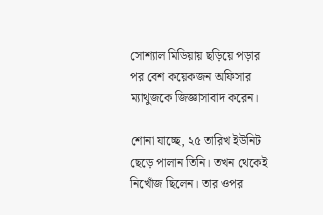সোশ্যাল মিডিয়ায় ছড়িয়ে পড়ার পর বেশ কয়েকজন অফিসার ম্যাথুজকে জিজ্ঞাসাবাদ করেন।

শোনা যাচ্ছে, ২৫ তারিখ ইউনিট ছেড়ে পালান তিনি। তখন থেকেই নিখোঁজ ছিলেন। তার ওপর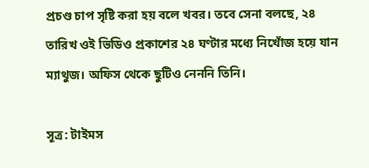প্রচণ্ড চাপ সৃষ্টি করা হয় বলে খবর। তবে সেনা বলছে, ২৪ তারিখ ওই ভিডিও প্রকাশের ২৪ ঘণ্টার মধ্যে নিখোঁজ হয়ে যান ম্যাথুজ। অফিস থেকে ছুটিও নেননি তিনি।

সূত্র: টাইমস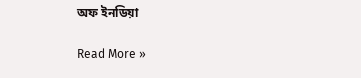অফ ইনডিয়া

Read More »